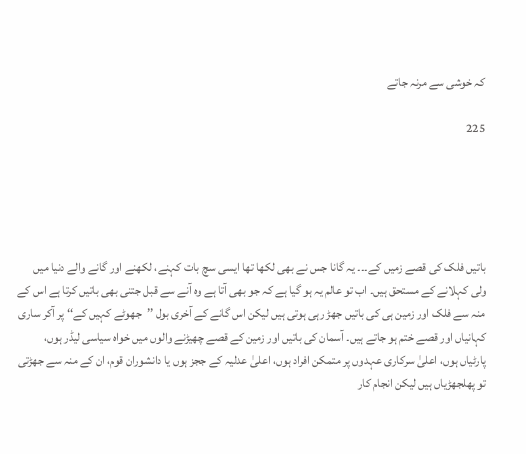کہ خوشی سے مرنہ جاتے

225





باتیں فلک کی قصے زمیں کے۔۔۔ یہ گانا جس نے بھی لکھا تھا ایسی سچ بات کہنے، لکھنے اور گانے والے دنیا میں ولی کہلانے کے مستحق ہیں۔ اب تو عالم یہ ہو گیا ہے کہ جو بھی آتا ہے وہ آنے سے قبل جتنی بھی باتیں کرتا ہے اس کے منہ سے فلک اور زمین ہی کی باتیں جھڑ رہی ہوتی ہیں لیکن اس گانے کے آخری بول ’’جھوٹے کہیں کے‘‘ پر آکر ساری کہانیاں اور قصے ختم ہو جاتے ہیں۔ آسمان کی باتیں اور زمین کے قصے چھیڑنے والوں میں خواہ سیاسی لیڈر ہوں، پارٹیاں ہوں، اعلیٰ سرکاری عہدوں پر متمکن افراد ہوں، اعلیٰ عدلیہ کے ججز ہوں یا دانشوران قوم، ان کے منہ سے جھڑتی تو پھلجھڑیاں ہیں لیکن انجام کار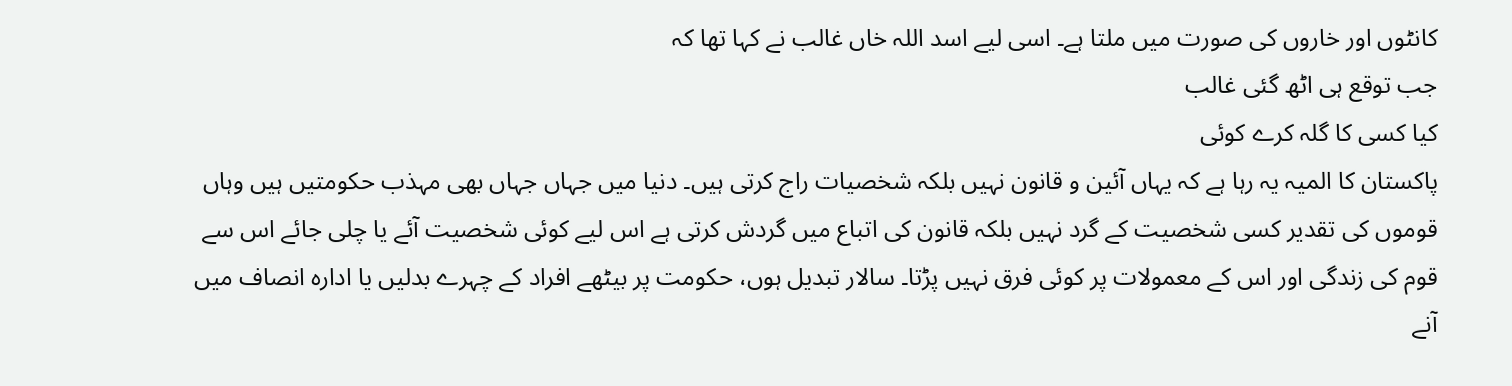کانٹوں اور خاروں کی صورت میں ملتا ہے۔ اسی لیے اسد اللہ خاں غالب نے کہا تھا کہ
جب توقع ہی اٹھ گئی غالب
کیا کسی کا گلہ کرے کوئی
پاکستان کا المیہ یہ رہا ہے کہ یہاں آئین و قانون نہیں بلکہ شخصیات راج کرتی ہیں۔ دنیا میں جہاں جہاں بھی مہذب حکومتیں ہیں وہاں قوموں کی تقدیر کسی شخصیت کے گرد نہیں بلکہ قانون کی اتباع میں گردش کرتی ہے اس لیے کوئی شخصیت آئے یا چلی جائے اس سے قوم کی زندگی اور اس کے معمولات پر کوئی فرق نہیں پڑتا۔ سالار تبدیل ہوں، حکومت پر بیٹھے افراد کے چہرے بدلیں یا ادارہ انصاف میں آنے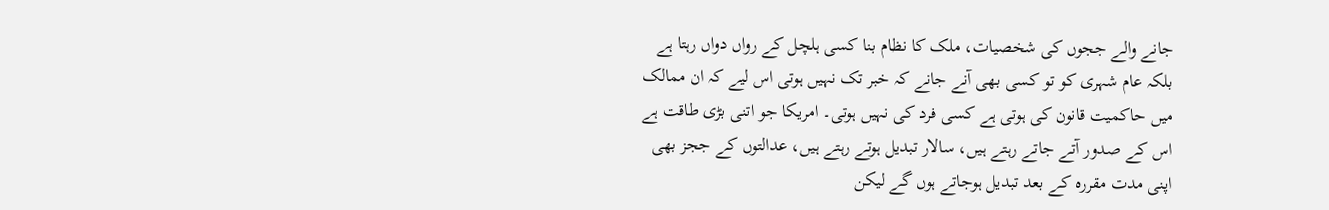جانے والے ججوں کی شخصیات، ملک کا نظام بنا کسی ہلچل کے رواں دواں رہتا ہے بلکہ عام شہری کو تو کسی بھی آنے جانے کہ خبر تک نہیں ہوتی اس لیے کہ ان ممالک میں حاکمیت قانون کی ہوتی ہے کسی فرد کی نہیں ہوتی۔ امریکا جو اتنی بڑی طاقت ہے اس کے صدور آتے جاتے رہتے ہیں، سالار تبدیل ہوتے رہتے ہیں، عدالتوں کے ججز بھی اپنی مدت مقررہ کے بعد تبدیل ہوجاتے ہوں گے لیکن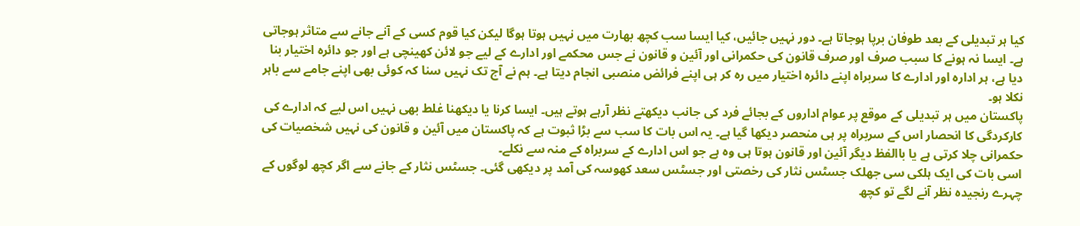کیا ہر تبدیلی کے بعد طوفان برپا ہوجاتا ہے۔ دور نہیں جائیں، کیا ایسا سب کچھ بھارت میں نہیں ہوتا ہوگا لیکن کیا قوم کسی کے آنے جانے سے متاثر ہوجاتی ہے۔ ایسا نہ ہونے کا سبب صرف اور صرف قانون کی حکمرانی اور آئین و قانون نے جس محکمے اور ادارے کے لیے جو لائن کھینچی ہے اور جو دائرہ اختیار بنا دیا ہے، ہر ادارہ اور ادارے کا سربراہ اپنے دائرہ اختیار میں رہ کر ہی اپنے فرائض منصبی انجام دیتا ہے۔ ہم نے آج تک نہیں سنا کہ کوئی بھی اپنے جامے سے باہر نکلا ہو۔
پاکستان میں ہر تبدیلی کے موقع پر عوام اداروں کے بجائے فرد کی جانب دیکھتے نظر آرہے ہوتے ہیں۔ ایسا کرنا یا دیکھنا غلط بھی نہیں اس لیے کہ ادارے کی کارکردگی کا انحصار اس کے سربراہ پر ہی منحصر دیکھا گیا ہے۔ یہ اس بات کا سب سے بڑا ثبوت ہے کہ پاکستان میں آئین و قانون کی نہیں شخصیات کی حکمرانی چلا کرتی ہے یا باالفظ دیگر آئین اور قانون ہوتا ہی وہ ہے جو اس ادارے کے سربراہ کے منہ سے نکلے۔
اسی بات کی ایک ہلکی سی جھلک جسٹس نثار کی رخصتی اور جسٹس سعد کھوسہ کی آمد پر دیکھی گئی۔ جسٹس نثار کے جانے سے اگر کچھ لوگوں کے چہرے رنجیدہ نظر آنے لگے تو کچھ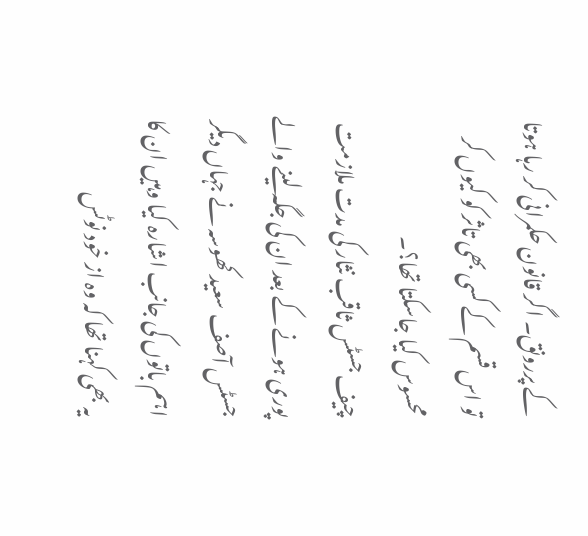کے پررونق۔ اگر قانون حکمرانی کر رہا ہوتا تو اس قسم کے کسی بھی تاثر کو کیوں کر محسوس کیا جاسکتا تھا؟۔
چیف جسٹس ثاقب نثار کی مدت ملازمت پوری ہونے کے بعد ان کی جگہ لینے والے جسٹس آصف سعید کھوسہ نے جہاں دیگر اہم باتوں کی جانب اشارہ کیا وہیں ان کا یہ بھی کہنا تھا کہ وہ از خود نوٹس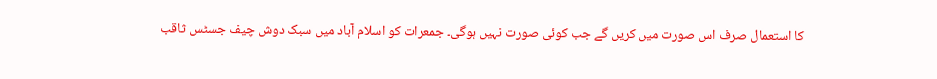کا استعمال صرف اس صورت میں کریں گے جب کوئی صورت نہیں ہوگی۔ جمعرات کو اسلام آباد میں سبک دوش چیف جسٹس ثاقب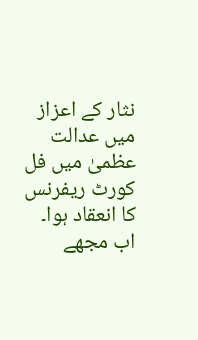نثار کے اعزاز میں عدالت عظمیٰ میں فل کورٹ ریفرنس کا انعقاد ہوا۔
اب مجھے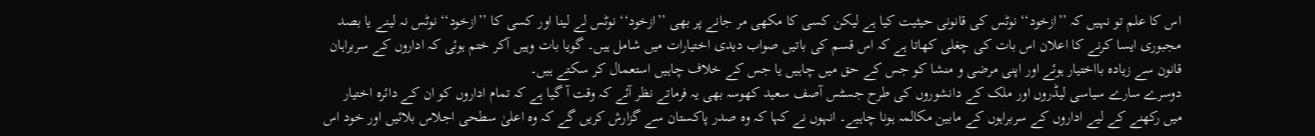اس کا علم تو نہیں کہ ’’ازخود‘‘ نوٹس کی قانونی حیثیت کیا ہے لیکن کسی کا مکھی مر جانے پر بھی ’’ازخود‘‘ نوٹس لے لینا اور کسی کا ’’ازخود‘‘ نوٹس نہ لینے یا بصد مجبوری ایسا کرنے کا اعلان اس بات کی چغلی کھاتا ہے کہ اس قسم کی باتیں صواب دیدی اختیارات میں شامل ہیں۔ گویا بات وہیں آکر ختم ہوئی کہ اداروں کے سربراہان قانون سے زیادہ بااختیار ہوئے اور اپنی مرضی و منشا کو جس کے حق میں چاہیں یا جس کے خلاف چاہیں استعمال کر سکتے ہیں۔
دوسرے سارے سیاسی لیڈروں اور ملک کے دانشوروں کی طرح جسٹس آصف سعید کھوسہ بھی یہ فرماتے نظر آئے کہ وقت آ گیا ہے کہ تمام اداروں کو ان کے دائرہ اختیار میں رکھنے کے لیے اداروں کے سربراہوں کے مابین مکالمہ ہونا چاہیے۔ انہوں نے کہا کہ وہ صدر پاکستان سے گزارش کریں گے کہ وہ اعلیٰ سطحی اجلاس بلائیں اور خود اس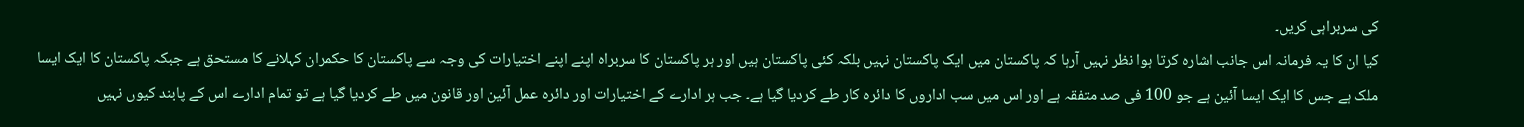کی سربراہی کریں۔
کیا ان کا یہ فرمانہ اس جانب اشارہ کرتا ہوا نظر نہیں آرہا کہ پاکستان میں ایک پاکستان نہیں بلکہ کئی پاکستان ہیں اور ہر پاکستان کا سربراہ اپنے اپنے اختیارات کی وجہ سے پاکستان کا حکمران کہلانے کا مستحق ہے جبکہ پاکستان کا ایک ایسا ملک ہے جس کا ایک ایسا آئین ہے جو 100 فی صد متفقہ ہے اور اس میں سب اداروں کا دائرہ کار طے کردیا گیا ہے۔ جب ہر ادارے کے اختیارات اور دائرہ عمل آئین اور قانون میں طے کردیا گیا ہے تو تمام ادارے اس کے پابند کیوں نہیں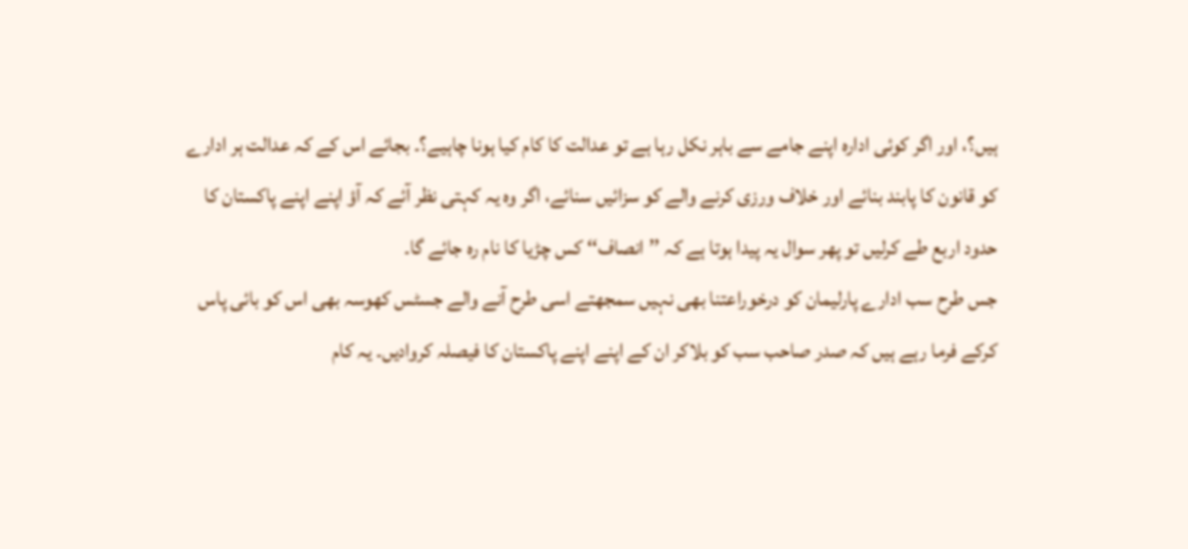ہیں؟، اور اگر کوئی ادارہ اپنے جامے سے باہر نکل رہا ہے تو عدالت کا کام کیا ہونا چاہیے؟۔ بجائے اس کے کہ عدالت ہر ادارے کو قانون کا پابند بنائے اور خلاف ورزی کرنے والے کو سزائیں سنائے، اگر وہ یہ کہتی نظر آئے کہ آؤ اپنے اپنے پاکستان کا حدود اربع طے کرلیں تو پھر سوال یہ پیدا ہوتا ہے کہ ’’انصاف‘‘ کس چڑیا کا نام رہ جائے گا۔
جس طرح سب ادارے پارلیمان کو درخوراعتنا بھی نہیں سمجھتے اسی طرح آنے والے جسٹس کھوسہ بھی اس کو بائی پاس کرکے فرما رہے ہیں کہ صدر صاحب سب کو بلاکر ان کے اپنے اپنے پاکستان کا فیصلہ کروادیں۔ یہ کام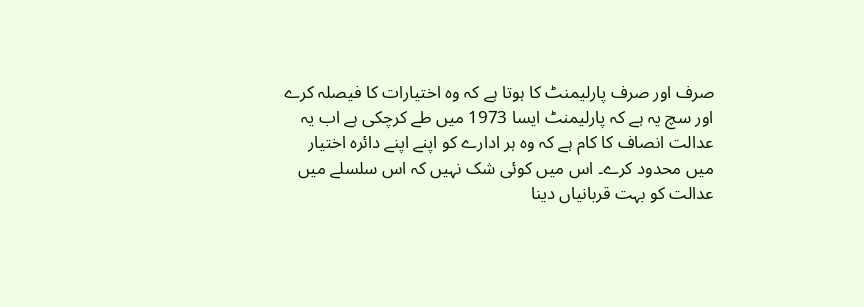صرف اور صرف پارلیمنٹ کا ہوتا ہے کہ وہ اختیارات کا فیصلہ کرے اور سچ یہ ہے کہ پارلیمنٹ ایسا 1973 میں طے کرچکی ہے اب یہ عدالت انصاف کا کام ہے کہ وہ ہر ادارے کو اپنے اپنے دائرہ اختیار میں محدود کرے۔ اس میں کوئی شک نہیں کہ اس سلسلے میں عدالت کو بہت قربانیاں دینا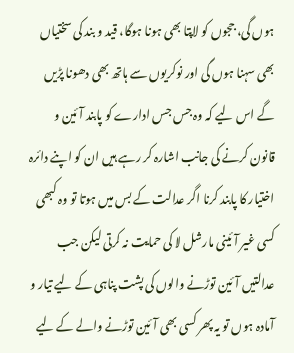ہوں گی، ججوں کو لاپتا بھی ہونا ہوگا، قید و بند کی سختیاں بھی سہنا ہوں گی اور نوکریوں سے ہاتھ بھی دھونا پڑیں گے اس لیے کہ وہ جس جس ادارے کو پابند آئین و قانون کرنے کی جانب اشارہ کر رہے ہیں ان کو اپنے دائرہ اختیار کا پابند کرنا اگر عدالت کے بس میں ہوتا تو وہ کبھی کسی غیر آئینی مارشل لا کی حمایت نہ کرتی لیکن جب عدالتیں آئین توڑنے والوں کی پشت پناہی کے لیے تیار و آمادہ ہوں تو یہ پھر کسی بھی آئین توڑنے والے کے لیے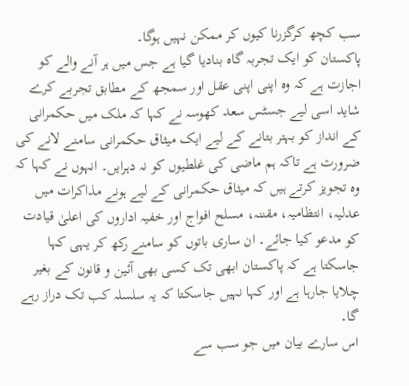سب کچھ کرگزرنا کیوں کر ممکن نہیں ہوگا۔
پاکستان کو ایک تجربہ گاہ بنادیا گیا ہے جس میں ہر آنے والے کو اجازت ہے کہ وہ اپنی اپنی عقل اور سمجھ کے مطابق تجربے کرے شاید اسی لیے جسٹس سعد کھوسہ نے کہا کہ ملک میں حکمرانی کے انداز کو بہتر بتانے کے لیے ایک میثاق حکمرانی سامنے لانے کی ضرورت ہے تاکہ ہم ماضی کی غلطیوں کو نہ دہرایں۔ انہوں نے کہا کہ وہ تجویز کرتے ہیں کہ میثاق حکمرانی کے لیے ہونے مذاکرات میں عدلیہ، انتظامیہ، مقننہ، مسلح افواج اور خفیہ اداروں کی اعلیٰ قیادت کو مدعو کیا جائے۔ ان ساری باتوں کو سامنے رکھ کر یہی کہا جاسکتا ہے کہ پاکستان ابھی تک کسی بھی آئین و قانون کے بغیر چلایا جارہا ہے اور کہا نہیں جاسکتا کہ یہ سلسلہ کب تک دراز رہے گا۔
اس سارے بیان میں جو سب سے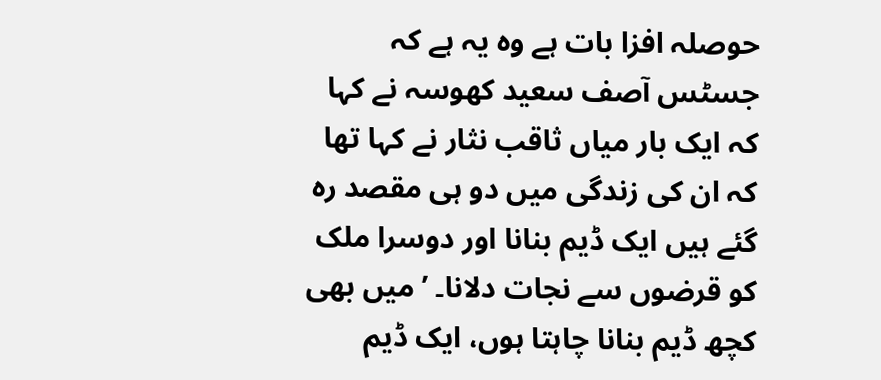حوصلہ افزا بات ہے وہ یہ ہے کہ جسٹس آصف سعید کھوسہ نے کہا کہ ایک بار میاں ثاقب نثار نے کہا تھا کہ ان کی زندگی میں دو ہی مقصد رہ گئے ہیں ایک ڈیم بنانا اور دوسرا ملک کو قرضوں سے نجات دلانا۔ ’میں بھی کچھ ڈیم بنانا چاہتا ہوں، ایک ڈیم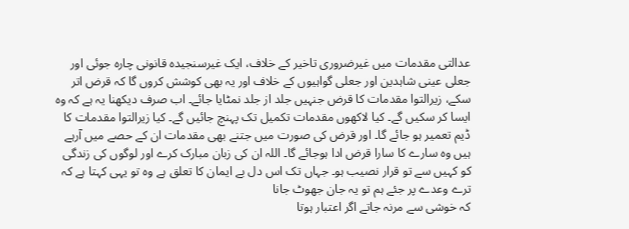عدالتی مقدمات میں غیرضروری تاخیر کے خلاف، ایک غیرسنجیدہ قانونی چارہ جوئی اور جعلی عینی شاہدین اور جعلی گواہیوں کے خلاف اور یہ بھی کوشش کروں گا کہ قرض اتر سکے، زیرالتوا مقدمات کا قرض جنہیں جلد از جلد نمٹایا جائے۔ اب صرف دیکھنا یہ ہے کہ وہ ایسا کر سکیں گے۔ کیا لاکھوں مقدمات تکمیل تک پہنچ جائیں گے۔ کیا زیرالتوا مقدمات کا ڈیم تعمیر ہو جائے گا۔ اور قرض کی صورت میں جتنے بھی مقدمات ان کے حصے میں آرہے ہیں وہ سارے کا سارا قرض ادا ہوجائے گا۔ اللہ ان کی زبان مبارک کرے اور لوگوں کی زندگی کو کہیں سے تو قرار نصیب ہو۔ جہاں تک اس دل بے ایمان کا تعلق ہے وہ تو یہی کہتا ہے کہ
ترے وعدے پر جئے ہم تو یہ جان جھوٹ جانا
کہ خوشی سے مرنہ جاتے اگر اعتبار ہوتا